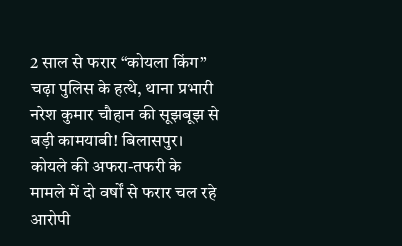2 साल से फरार “कोयला किंग” चढ़ा पुलिस के हत्थे, थाना प्रभारी नरेश कुमार चौहान की सूझबूझ से बड़ी कामयाबी! बिलासपुर। कोयले की अफरा-तफरी के मामले में दो वर्षों से फरार चल रहे आरोपी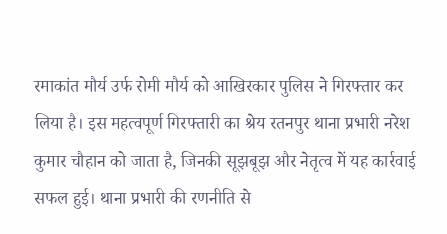रमाकांत मौर्य उर्फ रोमी मौर्य को आखिरकार पुलिस ने गिरफ्तार कर लिया है। इस महत्वपूर्ण गिरफ्तारी का श्रेय रतनपुर थाना प्रभारी नरेश कुमार चौहान को जाता है, जिनकी सूझबूझ और नेतृत्व में यह कार्रवाई सफल हुई। थाना प्रभारी की रणनीति से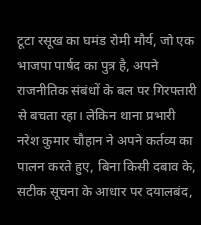टूटा रसूख का घमंड रोमी मौर्य, जो एक भाजपा पार्षद का पुत्र है, अपने राजनीतिक संबंधों के बल पर गिरफ्तारी से बचता रहा। लेकिन थाना प्रभारी नरेश कुमार चौहान ने अपने कर्तव्य का पालन करते हुए, बिना किसी दबाव के, सटीक सूचना के आधार पर दयालबंद,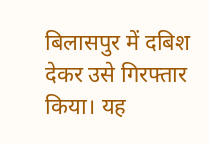बिलासपुर में दबिश देकर उसे गिरफ्तार किया। यह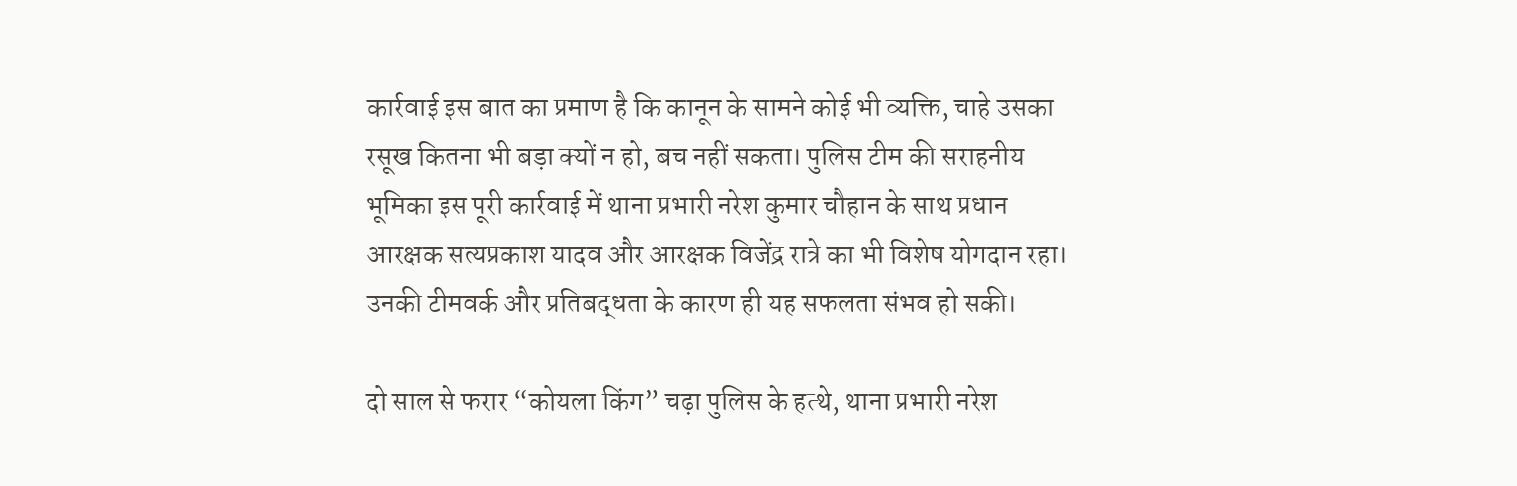कार्रवाई इस बात का प्रमाण है कि कानून के सामने कोई भी व्यक्ति, चाहे उसका रसूख कितना भी बड़ा क्यों न हो, बच नहीं सकता। पुलिस टीम की सराहनीय भूमिका इस पूरी कार्रवाई में थाना प्रभारी नरेश कुमार चौहान के साथ प्रधान आरक्षक सत्यप्रकाश यादव और आरक्षक विजेंद्र रात्रे का भी विशेष योगदान रहा। उनकी टीमवर्क और प्रतिबद्धता के कारण ही यह सफलता संभव हो सकी।

दो साल से फरार “कोयला किंग” चढ़ा पुलिस के हत्थे, थाना प्रभारी नरेश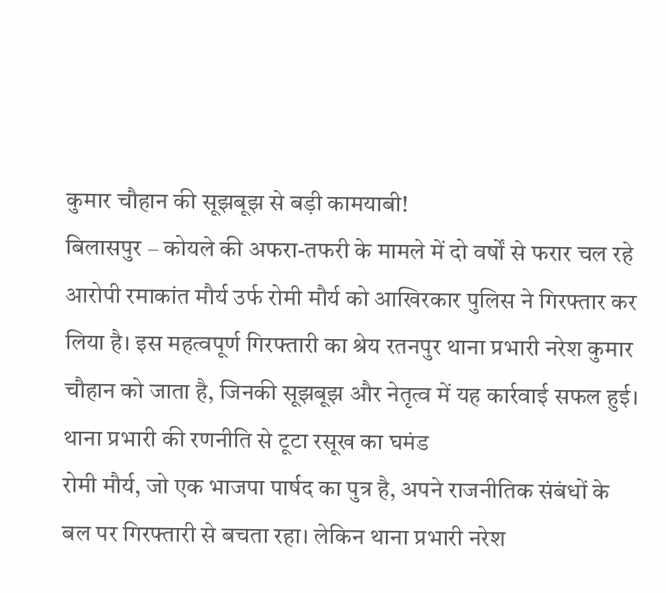कुमार चौहान की सूझबूझ से बड़ी कामयाबी!
बिलासपुर – कोयले की अफरा-तफरी के मामले में दो वर्षों से फरार चल रहे आरोपी रमाकांत मौर्य उर्फ रोमी मौर्य को आखिरकार पुलिस ने गिरफ्तार कर लिया है। इस महत्वपूर्ण गिरफ्तारी का श्रेय रतनपुर थाना प्रभारी नरेश कुमार चौहान को जाता है, जिनकी सूझबूझ और नेतृत्व में यह कार्रवाई सफल हुई।
थाना प्रभारी की रणनीति से टूटा रसूख का घमंड
रोमी मौर्य, जो एक भाजपा पार्षद का पुत्र है, अपने राजनीतिक संबंधों के बल पर गिरफ्तारी से बचता रहा। लेकिन थाना प्रभारी नरेश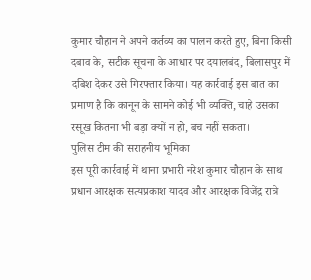कुमार चौहान ने अपने कर्तव्य का पालन करते हुए, बिना किसी दबाव के, सटीक सूचना के आधार पर दयालबंद, बिलासपुर में दबिश देकर उसे गिरफ्तार किया। यह कार्रवाई इस बात का प्रमाण है कि कानून के सामने कोई भी व्यक्ति, चाहे उसका रसूख कितना भी बड़ा क्यों न हो, बच नहीं सकता।
पुलिस टीम की सराहनीय भूमिका
इस पूरी कार्रवाई में थाना प्रभारी नरेश कुमार चौहान के साथ प्रधान आरक्षक सत्यप्रकाश यादव और आरक्षक विजेंद्र रात्रे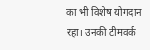का भी विशेष योगदान रहा। उनकी टीमवर्क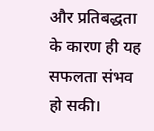और प्रतिबद्धता के कारण ही यह सफलता संभव हो सकी।